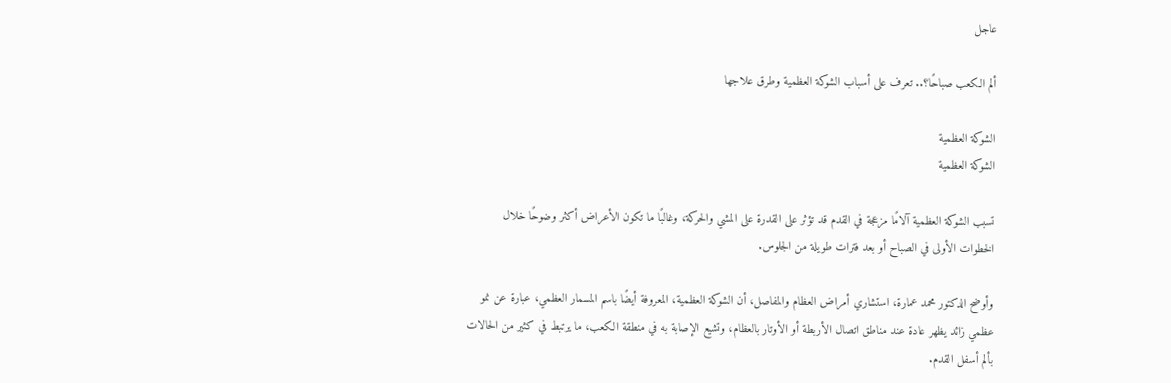عاجل

ألم الكعب صباحًا؟.. تعرف على أسباب الشوكة العظمية وطرق علاجها

الشوكة العظمية
الشوكة العظمية

تسبب الشوكة العظمية آلامًا مزعجة في القدم قد تؤثر على القدرة على المشي والحركة، وغالبًا ما تكون الأعراض أكثر وضوحًا خلال الخطوات الأولى في الصباح أو بعد فترات طويلة من الجلوس.

وأوضح الدكتور محمد عمارة، استشاري أمراض العظام والمفاصل، أن الشوكة العظمية، المعروفة أيضًا باسم المسمار العظمي، عبارة عن نمو عظمي زائد يظهر عادة عند مناطق اتصال الأربطة أو الأوتار بالعظام، وتشيع الإصابة به في منطقة الكعب، ما يرتبط في كثير من الحالات بألم أسفل القدم.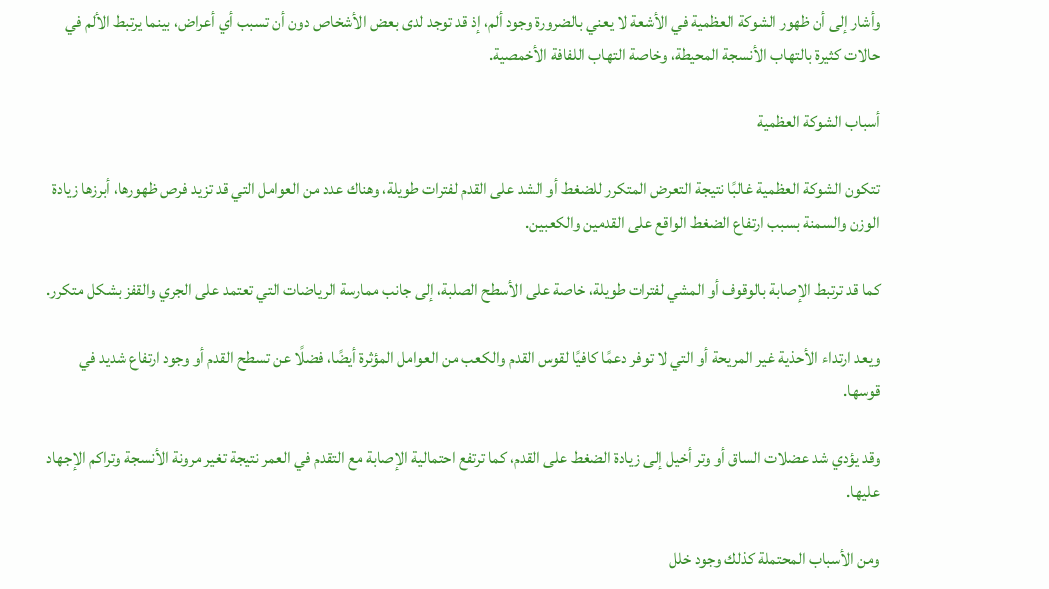وأشار إلى أن ظهور الشوكة العظمية في الأشعة لا يعني بالضرورة وجود ألم، إذ قد توجد لدى بعض الأشخاص دون أن تسبب أي أعراض، بينما يرتبط الألم في حالات كثيرة بالتهاب الأنسجة المحيطة، وخاصة التهاب اللفافة الأخمصية.

أسباب الشوكة العظمية

تتكون الشوكة العظمية غالبًا نتيجة التعرض المتكرر للضغط أو الشد على القدم لفترات طويلة، وهناك عدد من العوامل التي قد تزيد فرص ظهورها، أبرزها زيادة الوزن والسمنة بسبب ارتفاع الضغط الواقع على القدمين والكعبين.

كما قد ترتبط الإصابة بالوقوف أو المشي لفترات طويلة، خاصة على الأسطح الصلبة، إلى جانب ممارسة الرياضات التي تعتمد على الجري والقفز بشكل متكرر.

ويعد ارتداء الأحذية غير المريحة أو التي لا توفر دعمًا كافيًا لقوس القدم والكعب من العوامل المؤثرة أيضًا، فضلًا عن تسطح القدم أو وجود ارتفاع شديد في قوسها.

وقد يؤدي شد عضلات الساق أو وتر أخيل إلى زيادة الضغط على القدم، كما ترتفع احتمالية الإصابة مع التقدم في العمر نتيجة تغير مرونة الأنسجة وتراكم الإجهاد عليها.

ومن الأسباب المحتملة كذلك وجود خلل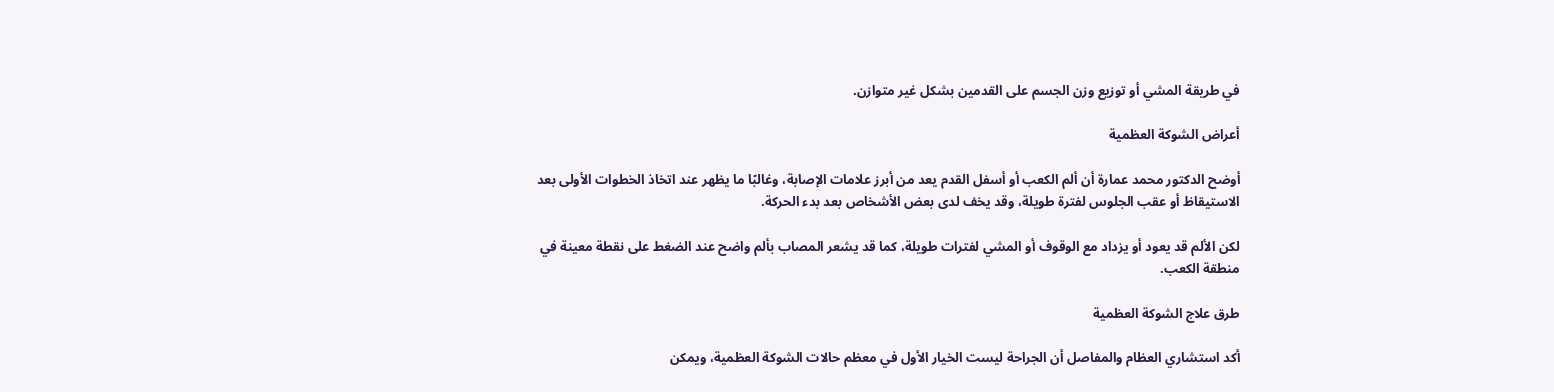في طريقة المشي أو توزيع وزن الجسم على القدمين بشكل غير متوازن.

أعراض الشوكة العظمية

أوضح الدكتور محمد عمارة أن ألم الكعب أو أسفل القدم يعد من أبرز علامات الإصابة، وغالبًا ما يظهر عند اتخاذ الخطوات الأولى بعد الاستيقاظ أو عقب الجلوس لفترة طويلة، وقد يخف لدى بعض الأشخاص بعد بدء الحركة.

لكن الألم قد يعود أو يزداد مع الوقوف أو المشي لفترات طويلة، كما قد يشعر المصاب بألم واضح عند الضغط على نقطة معينة في منطقة الكعب.

طرق علاج الشوكة العظمية

أكد استشاري العظام والمفاصل أن الجراحة ليست الخيار الأول في معظم حالات الشوكة العظمية، ويمكن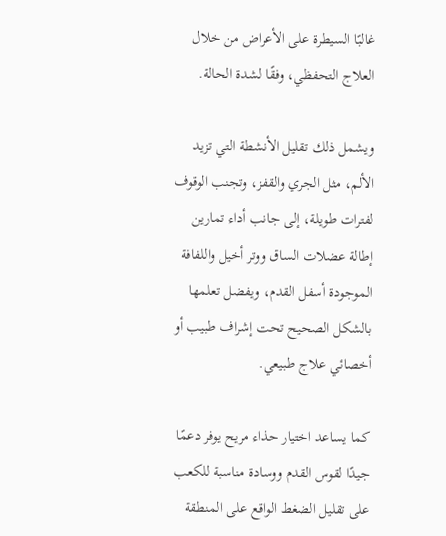غالبًا السيطرة على الأعراض من خلال العلاج التحفظي، وفقًا لشدة الحالة.

ويشمل ذلك تقليل الأنشطة التي تزيد الألم، مثل الجري والقفز، وتجنب الوقوف لفترات طويلة، إلى جانب أداء تمارين إطالة عضلات الساق ووتر أخيل واللفافة الموجودة أسفل القدم، ويفضل تعلمها بالشكل الصحيح تحت إشراف طبيب أو أخصائي علاج طبيعي.

كما يساعد اختيار حذاء مريح يوفر دعمًا جيدًا لقوس القدم ووسادة مناسبة للكعب على تقليل الضغط الواقع على المنطقة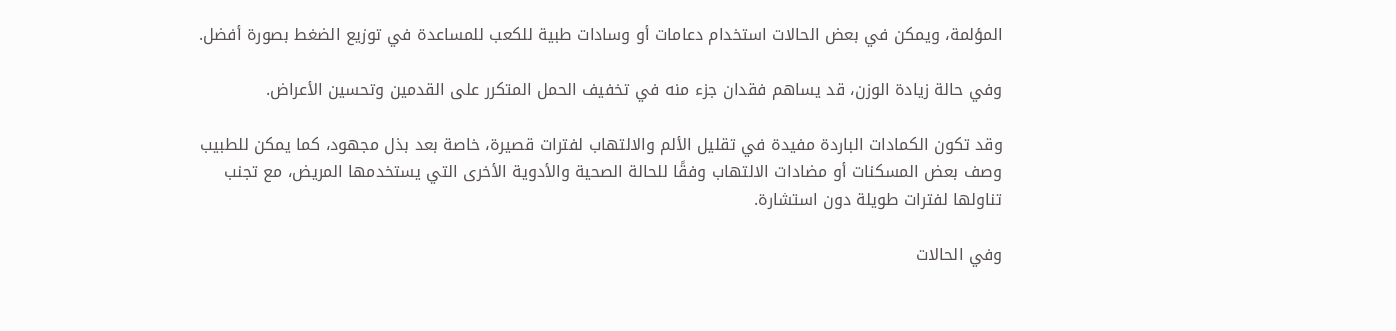المؤلمة، ويمكن في بعض الحالات استخدام دعامات أو وسادات طبية للكعب للمساعدة في توزيع الضغط بصورة أفضل.

وفي حالة زيادة الوزن، قد يساهم فقدان جزء منه في تخفيف الحمل المتكرر على القدمين وتحسين الأعراض.

وقد تكون الكمادات الباردة مفيدة في تقليل الألم والالتهاب لفترات قصيرة، خاصة بعد بذل مجهود، كما يمكن للطبيب وصف بعض المسكنات أو مضادات الالتهاب وفقًا للحالة الصحية والأدوية الأخرى التي يستخدمها المريض، مع تجنب تناولها لفترات طويلة دون استشارة.

وفي الحالات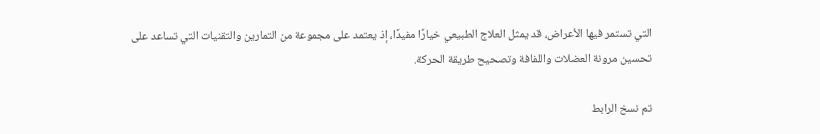التي تستمر فيها الأعراض، قد يمثل العلاج الطبيعي خيارًا مفيدًا، إذ يعتمد على مجموعة من التمارين والتقنيات التي تساعد على تحسين مرونة العضلات واللفافة وتصحيح طريقة الحركة.

تم نسخ الرابط